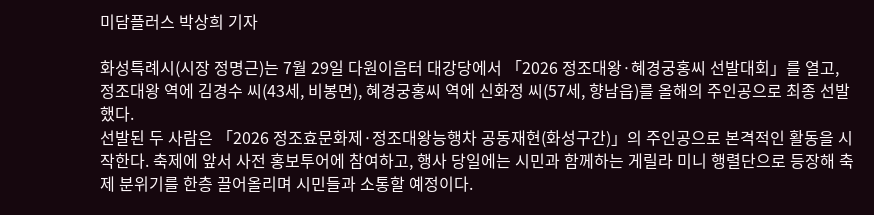미담플러스 박상희 기자

화성특례시(시장 정명근)는 7월 29일 다원이음터 대강당에서 「2026 정조대왕·혜경궁홍씨 선발대회」를 열고, 정조대왕 역에 김경수 씨(43세, 비봉면), 혜경궁홍씨 역에 신화정 씨(57세, 향남읍)를 올해의 주인공으로 최종 선발했다.
선발된 두 사람은 「2026 정조효문화제·정조대왕능행차 공동재현(화성구간)」의 주인공으로 본격적인 활동을 시작한다. 축제에 앞서 사전 홍보투어에 참여하고, 행사 당일에는 시민과 함께하는 게릴라 미니 행렬단으로 등장해 축제 분위기를 한층 끌어올리며 시민들과 소통할 예정이다.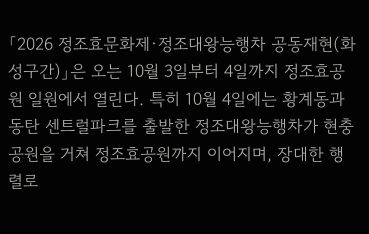「2026 정조효문화제·정조대왕능행차 공동재현(화성구간)」은 오는 10월 3일부터 4일까지 정조효공원 일원에서 열린다. 특히 10월 4일에는 황계동과 동탄 센트럴파크를 출발한 정조대왕능행차가 현충공원을 거쳐 정조효공원까지 이어지며, 장대한 행렬로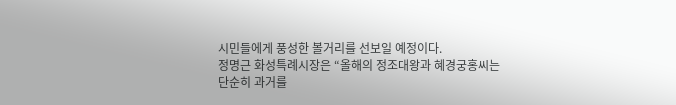시민들에게 풍성한 볼거리를 선보일 예정이다.
정명근 화성특례시장은 “올해의 정조대왕과 혜경궁홍씨는 단순히 과거를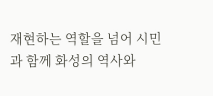재현하는 역할을 넘어 시민과 함께 화성의 역사와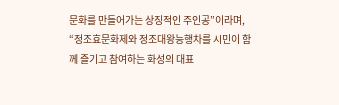문화를 만들어가는 상징적인 주인공”이라며, “정조효문화제와 정조대왕능행차를 시민이 함께 즐기고 참여하는 화성의 대표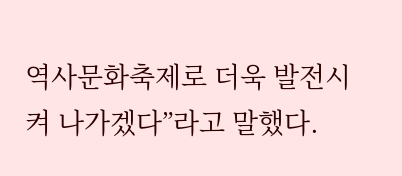역사문화축제로 더욱 발전시켜 나가겠다”라고 말했다.